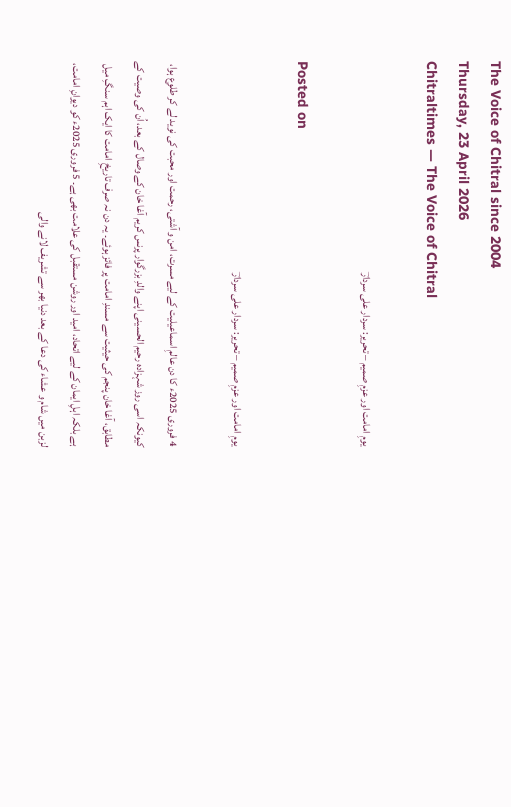The Voice of Chitral since 2004
Thursday, 23 April 2026
Chitraltimes — The Voice of Chitral

یومِ امامت اور عزمِ صمیم – تحریر: سردار علی سردارؔ

Posted on

یومِ امامت اور عزمِ صمیم – تحریر: سردار علی سردارؔ

4 فروری 2025ء کا دن عالمِ اسماعیلیت کے لیے مسرت، امن و آشتی، رحمت اور محبت کی نوید لے کر طلوع ہوا، کیونکہ اسی روز شہزادہ رحیم الحسینی اپنے والدِ بزرگوار پرنس کریم آغا خان کے وصال کے بعد، اُن کی وصیت کے مطابق، آغا خان پنجم کی حیثیت سے مسندِ امامت پر فائز ہوئے۔ یہ دن نہ صرف تاریخِ امامت کا ایک اہم سنگِ میل ہے بلکہ اہلِ ایمان کے لیے اتحاد، امید اور روشن مستقبل کی علامت بھی ہے۔ 5 فروری 2025ء کو دیوانِ امامت، لزبن میں شام و عشاء کی دعا کے بعد دنیا بھر سے تشریف لانے والی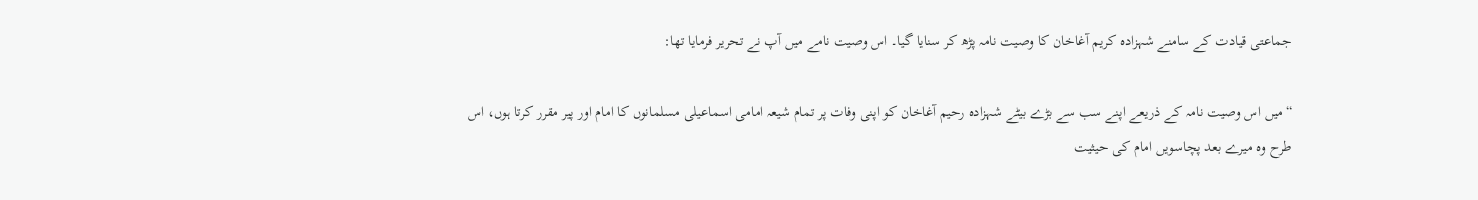جماعتی قیادت کے سامنے شہزادہ کریم آغاخان کا وصیت نامہ پڑھ کر سنایا گیا۔ اس وصیت نامے میں آپ نے تحریر فرمایا تھا:

“میں اس وصیت نامہ کے ذریعے اپنے سب سے بڑے بیٹے شہزادہ رحیم آغاخان کو اپنی وفات پر تمام شیعہ امامی اسماعیلی مسلمانوں کا امام اور پیر مقرر کرتا ہوں، اس طرح وہ میرے بعد پچاسویں امام کی حیثیت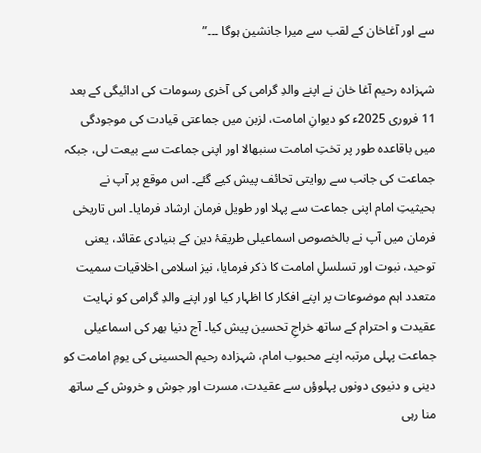سے اور آغاخان کے لقب سے میرا جانشین ہوگا ۔۔۔”

شہزادہ رحیم آغا خان نے اپنے والدِ گرامی کی آخری رسومات کی ادائیگی کے بعد 11 فروری 2025ء کو دیوانِ امامت، لزبن میں جماعتی قیادت کی موجودگی میں باقاعدہ طور پر تختِ امامت سنبھالا اور اپنی جماعت سے بیعت لی، جبکہ جماعت کی جانب سے روایتی تحائف پیش کیے گئے۔ اس موقع پر آپ نے بحیثیتِ امام اپنی جماعت سے پہلا اور طویل فرمان ارشاد فرمایا۔ اس تاریخی فرمان میں آپ نے بالخصوص اسماعیلی طریقۂ دین کے بنیادی عقائد، یعنی توحید، نبوت اور تسلسلِ امامت کا ذکر فرمایا، نیز اسلامی اخلاقیات سمیت متعدد اہم موضوعات پر اپنے افکار کا اظہار کیا اور اپنے والدِ گرامی کو نہایت عقیدت و احترام کے ساتھ خراجِ تحسین پیش کیا۔ آج دنیا بھر کی اسماعیلی جماعت پہلی مرتبہ اپنے محبوب امام، شہزادہ رحیم الحسینی کی یومِ امامت کو دینی و دنیوی دونوں پہلوؤں سے عقیدت، مسرت اور جوش و خروش کے ساتھ منا رہی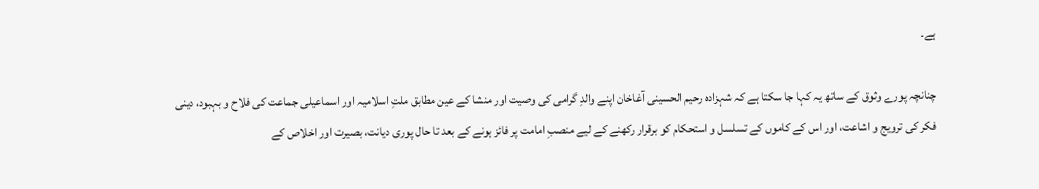ہے۔

چنانچہ پورے وثوق کے ساتھ یہ کہا جا سکتا ہے کہ شہزادہ رحیم الحسینی آغاخان اپنے والدِ گرامی کی وصیت اور منشا کے عین مطابق ملتِ اسلامیہ اور اسماعیلی جماعت کی فلاح و بہبود، دینی فکر کی ترویج و اشاعت، اور اس کے کاموں کے تسلسل و استحکام کو برقرار رکھنے کے لیے منصبِ امامت پر فائز ہونے کے بعد تا حال پوری دیانت، بصیرت اور اخلاص کے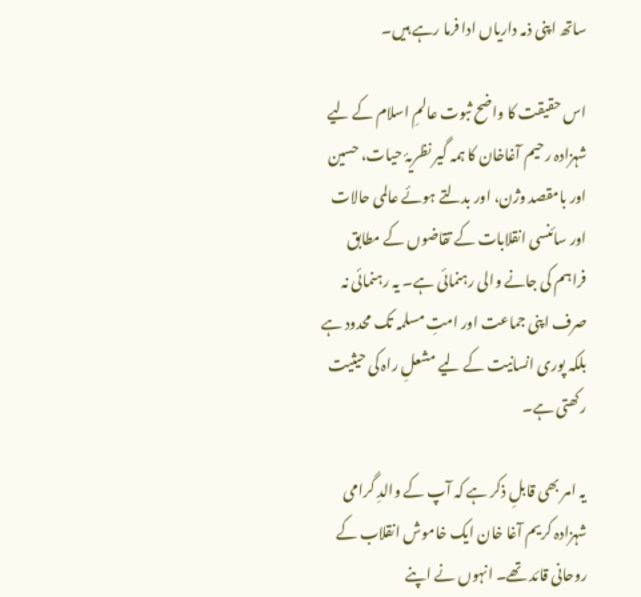ساتھ اپنی ذمہ داریاں ادا فرما رہے ہیں۔

اس حقیقت کا واضح ثبوت عالمِ اسلام کے لیے شہزادہ رحیم آغاخان کا ہمہ گیر نظریۂ حیات، حسین اور بامقصد وژن، اور بدلتے ہوئے عالمی حالات اور سائنسی انقلابات کے تقاضوں کے مطابق فراہم کی جانے والی رہنمائی ہے۔ یہ رہنمائی نہ صرف اپنی جماعت اور امتِ مسلمہ تک محدود ہے بلکہ پوری انسانیت کے لیے مشعلِ راہ کی حیثیت رکھتی ہے۔

یہ امر بھی قابلِ ذکر ہے کہ آپ کے والدِ گرامی شہزادہ کریم آغا خان ایک خاموش انقلاب کے روحانی قائد تھے۔ انہوں نے اپنے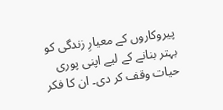پیروکاروں کے معیارِ زندگی کو بہتر بنانے کے لیے اپنی پوری حیات وقف کر دی۔ ان کا فکر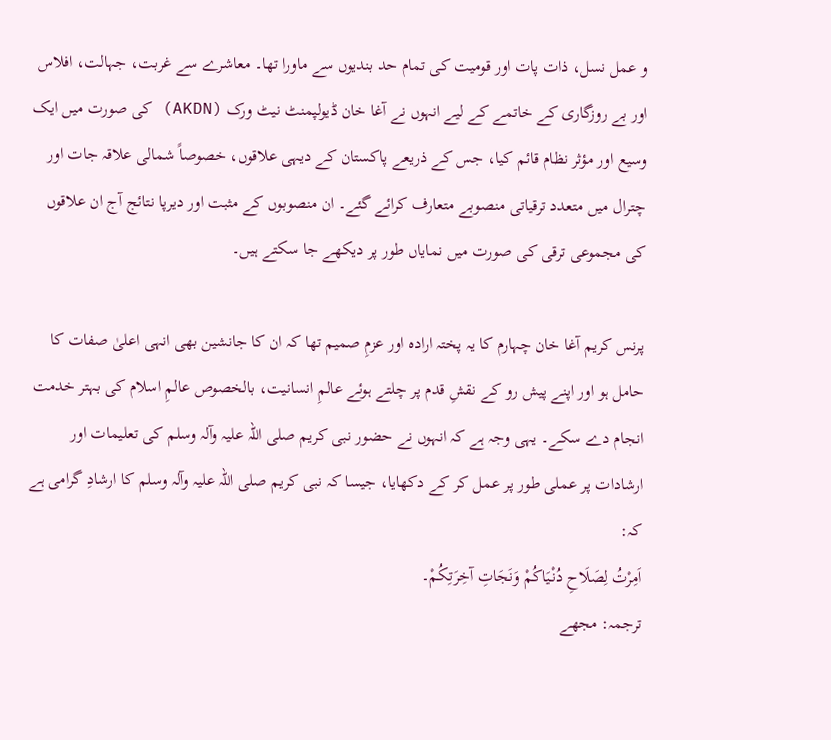و عمل نسل، ذات پات اور قومیت کی تمام حد بندیوں سے ماورا تھا۔ معاشرے سے غربت، جہالت، افلاس اور بے روزگاری کے خاتمے کے لیے انہوں نے آغا خان ڈیولپمنٹ نیٹ ورک (AKDN) کی صورت میں ایک وسیع اور مؤثر نظام قائم کیا، جس کے ذریعے پاکستان کے دیہی علاقوں، خصوصاً شمالی علاقہ جات اور چترال میں متعدد ترقیاتی منصوبے متعارف کرائے گئے۔ ان منصوبوں کے مثبت اور دیرپا نتائج آج ان علاقوں کی مجموعی ترقی کی صورت میں نمایاں طور پر دیکھے جا سکتے ہیں۔

پرنس کریم آغا خان چہارم کا یہ پختہ ارادہ اور عزمِ صمیم تھا کہ ان کا جانشین بھی انہی اعلیٰ صفات کا حامل ہو اور اپنے پیش رو کے نقشِ قدم پر چلتے ہوئے عالمِ انسانیت، بالخصوص عالمِ اسلام کی بہتر خدمت انجام دے سکے۔ یہی وجہ ہے کہ انہوں نے حضور نبی کریم صلی اللہ علیہ وآلہ وسلم کی تعلیمات اور ارشادات پر عملی طور پر عمل کر کے دکھایا، جیسا کہ نبی کریم صلی اللہ علیہ وآلہ وسلم کا ارشادِ گرامی ہے کہ:
اَمِرْتُ لِصَلَاحِ دُنْیَاکُمْ وَنَجَاتِ آخِرَتِکُمْ۔
ترجمہ: مجھے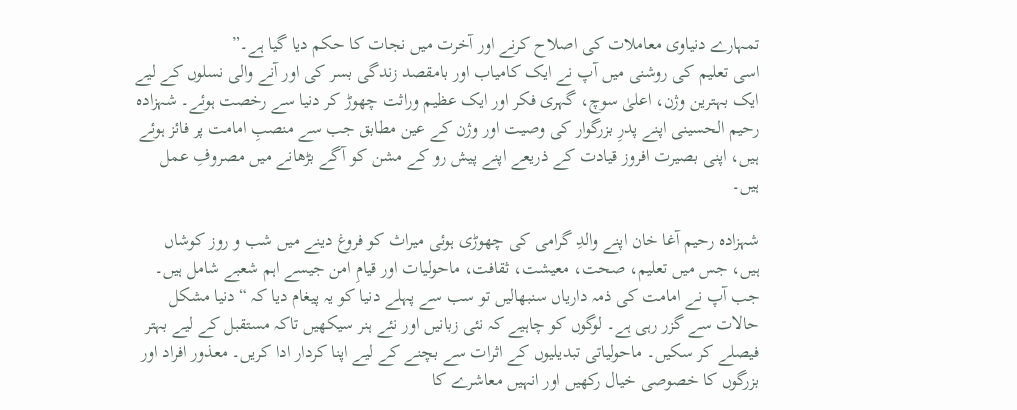تمہارے دنیاوی معاملات کی اصلاح کرنے اور آخرت میں نجات کا حکم دیا گیا ہے۔”
اسی تعلیم کی روشنی میں آپ نے ایک کامیاب اور بامقصد زندگی بسر کی اور آنے والی نسلوں کے لیے ایک بہترین وژن، اعلیٰ سوچ، گہری فکر اور ایک عظیم وراثت چھوڑ کر دنیا سے رخصت ہوئے۔ شہزادہ رحیم الحسینی اپنے پدرِ بزرگوار کی وصیت اور وژن کے عین مطابق جب سے منصبِ امامت پر فائز ہوئے ہیں، اپنی بصیرت افروز قیادت کے ذریعے اپنے پیش رو کے مشن کو آگے بڑھانے میں مصروفِ عمل ہیں۔

شہزادہ رحیم آغا خان اپنے والدِ گرامی کی چھوڑی ہوئی میراث کو فروغ دینے میں شب و روز کوشاں ہیں، جس میں تعلیم، صحت، معیشت، ثقافت، ماحولیات اور قیامِ امن جیسے اہم شعبے شامل ہیں۔ جب آپ نے امامت کی ذمہ داریاں سنبھالیں تو سب سے پہلے دنیا کو یہ پیغام دیا کہ “دنیا مشکل حالات سے گزر رہی ہے۔ لوگوں کو چاہیے کہ نئی زبانیں اور نئے ہنر سیکھیں تاکہ مستقبل کے لیے بہتر فیصلے کر سکیں۔ ماحولیاتی تبدیلیوں کے اثرات سے بچنے کے لیے اپنا کردار ادا کریں۔ معذور افراد اور بزرگوں کا خصوصی خیال رکھیں اور انہیں معاشرے کا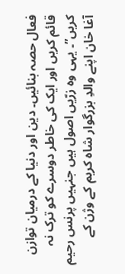فعال حصہ بنائیں۔ دین اور دنیا کے درمیان توازن قائم کریں اور ایک کی خاطر دوسرے کو ترک نہ کریں”۔ یہی وہ زرّیں اصول ہیں جنہیں پرنس رحیم آغا خان اپنے والدِ بزرگوار شاہ کریم کے وژن کے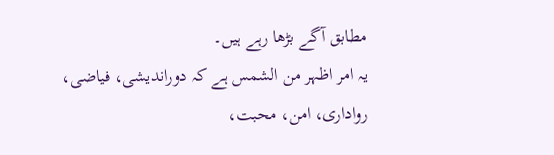مطابق آگے بڑھا رہے ہیں۔
یہ امر اظہر من الشمس ہے کہ دوراندیشی، فیاضی، رواداری، امن، محبت،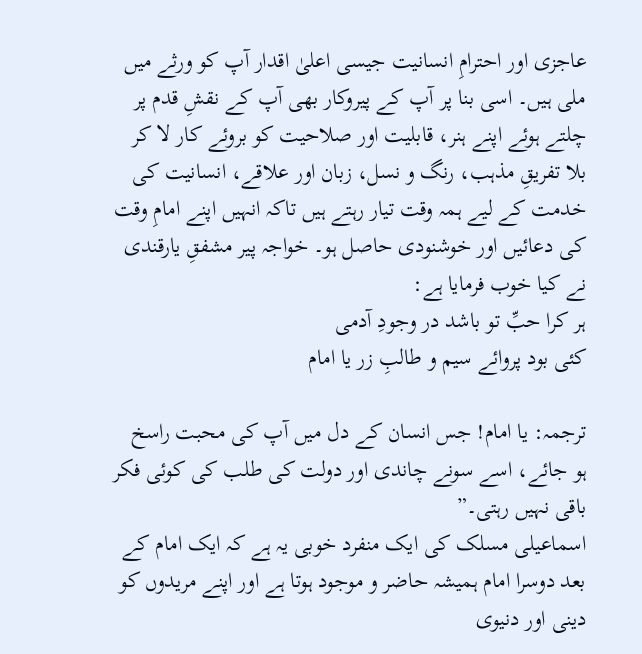عاجزی اور احترامِ انسانیت جیسی اعلیٰ اقدار آپ کو ورثے میں ملی ہیں۔ اسی بنا پر آپ کے پیروکار بھی آپ کے نقشِ قدم پر چلتے ہوئے اپنے ہنر، قابلیت اور صلاحیت کو بروئے کار لا کر بلا تفریقِ مذہب، رنگ و نسل، زبان اور علاقے، انسانیت کی خدمت کے لیے ہمہ وقت تیار رہتے ہیں تاکہ انہیں اپنے امامِ وقت کی دعائیں اور خوشنودی حاصل ہو۔ خواجہ پیر مشفقِ یارقندی نے کیا خوب فرمایا ہے:
ہر کرا حبِّ تو باشد در وجودِ آدمی
کئی بود پروائے سیم و طالبِ زر یا امام

ترجمہ: یا امام! جس انسان کے دل میں آپ کی محبت راسخ ہو جائے، اسے سونے چاندی اور دولت کی طلب کی کوئی فکر باقی نہیں رہتی۔”
اسماعیلی مسلک کی ایک منفرد خوبی یہ ہے کہ ایک امام کے بعد دوسرا امام ہمیشہ حاضر و موجود ہوتا ہے اور اپنے مریدوں کو دینی اور دنیوی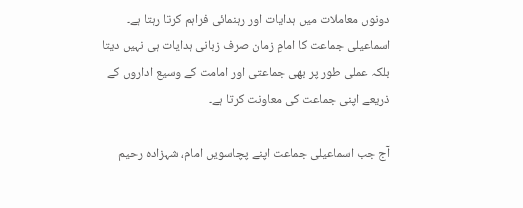دونوں معاملات میں ہدایات اور رہنمائی فراہم کرتا رہتا ہے۔ اسماعیلی جماعت کا امامِ زمان صرف زبانی ہدایات ہی نہیں دیتا بلکہ عملی طور پر بھی جماعتی اور امامت کے وسیع اداروں کے ذریعے اپنی جماعت کی معاونت کرتا ہے۔

آج جب اسماعیلی جماعت اپنے پچاسویں امام، شہزادہ رحیم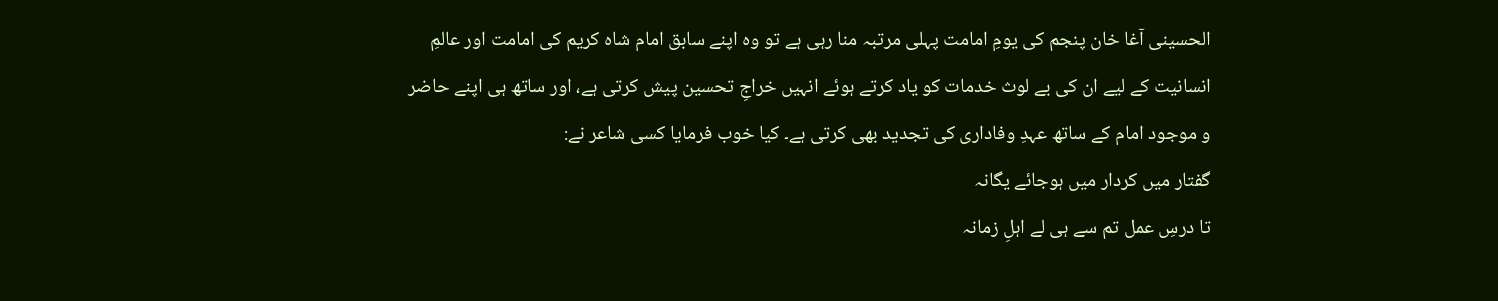الحسینی آغا خان پنجم کی یومِ امامت پہلی مرتبہ منا رہی ہے تو وہ اپنے سابق امام شاہ کریم کی امامت اور عالمِ انسانیت کے لیے ان کی بے لوث خدمات کو یاد کرتے ہوئے انہیں خراجِ تحسین پیش کرتی ہے، اور ساتھ ہی اپنے حاضر و موجود امام کے ساتھ عہدِ وفاداری کی تجدید بھی کرتی ہے۔ کیا خوب فرمایا کسی شاعر نے:
گفتار میں کردار میں ہوجائے یگانہ
تا درسِ عمل تم سے ہی لے اہلِ زمانہ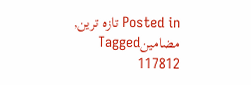Posted in تازہ ترین, مضامینTagged
117812